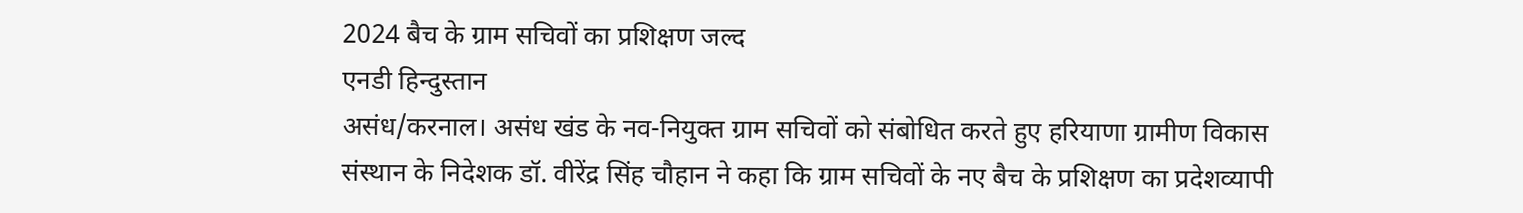2024 बैच के ग्राम सचिवों का प्रशिक्षण जल्द
एनडी हिन्दुस्तान
असंध/करनाल। असंध खंड के नव-नियुक्त ग्राम सचिवों को संबोधित करते हुए हरियाणा ग्रामीण विकास संस्थान के निदेशक डॉ. वीरेंद्र सिंह चौहान ने कहा कि ग्राम सचिवों के नए बैच के प्रशिक्षण का प्रदेशव्यापी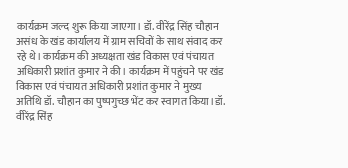कार्यक्रम जल्द शुरू किया जाएगा। डॉ. वीरेंद्र सिंह चौहान असंध के खंड कार्यालय में ग्राम सचिवों के साथ संवाद कर रहे थे। कार्यक्रम की अध्यक्षता खंड विकास एवं पंचायत अधिकारी प्रशांत कुमार ने की। कार्यक्रम में पहुंचने पर खंड विकास एवं पंचायत अधिकारी प्रशांत कुमार ने मुख्य अतिथि डॉ. चौहान का पुष्पगुच्छ भेंट कर स्वागत किया।डॉ. वीरेंद्र सिंह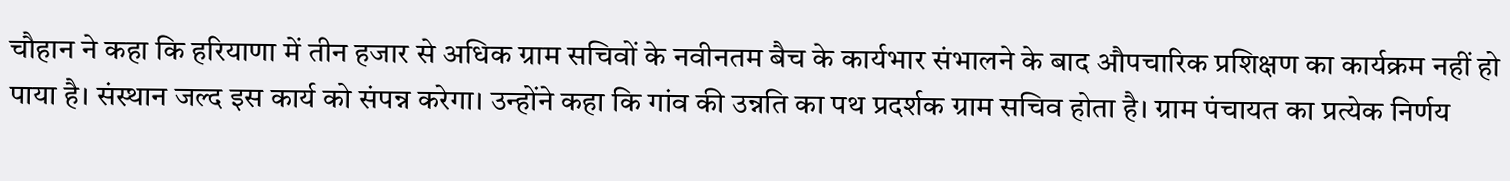चौहान ने कहा कि हरियाणा में तीन हजार से अधिक ग्राम सचिवों के नवीनतम बैच के कार्यभार संभालने के बाद औपचारिक प्रशिक्षण का कार्यक्रम नहीं हो पाया है। संस्थान जल्द इस कार्य को संपन्न करेगा। उन्होंने कहा कि गांव की उन्नति का पथ प्रदर्शक ग्राम सचिव होता है। ग्राम पंचायत का प्रत्येक निर्णय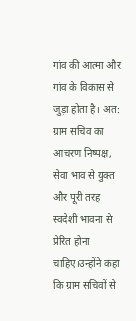गांव की आत्मा और गांव के विकास से जुड़ा होता है। अत: ग्राम सचिव का आचरण निष्पक्ष, सेवा भाव से युक्त और पूरी तरह स्वदेशी भावना से प्रेरित होना चाहिए।उन्होंने कहा कि ग्राम सचिवों से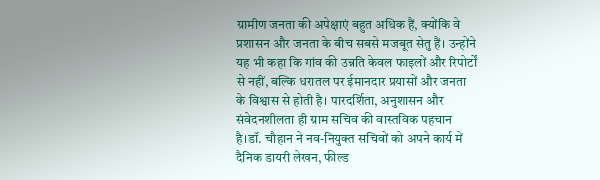ग्रामीण जनता की अपेक्षाएं बहुत अधिक हैं, क्योंकि वे प्रशासन और जनता के बीच सबसे मजबूत सेतु हैं। उन्होंने यह भी कहा कि गांव की उन्नति केवल फाइलों और रिपोर्टों से नहीं, बल्कि धरातल पर ईमानदार प्रयासों और जनता के विश्वास से होती है। पारदर्शिता, अनुशासन और संवेदनशीलता ही ग्राम सचिव की वास्तविक पहचान है।डॉ. चौहान ने नव-नियुक्त सचिवों को अपने कार्य में दैनिक डायरी लेखन, फील्ड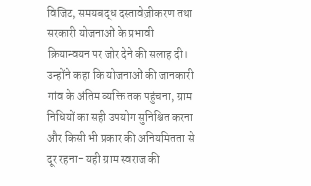विजिट, समयबद्ध दस्तावेज़ीकरण तथा सरकारी योजनाओं के प्रभावी क्रियान्वयन पर जोर देने की सलाह दी। उन्होंने कहा कि योजनाओं की जानकारी गांव के अंतिम व्यक्ति तक पहुंचना, ग्राम निधियों का सही उपयोग सुनिश्चित करना और किसी भी प्रकार की अनियमितता से दूर रहना- यही ग्राम स्वराज की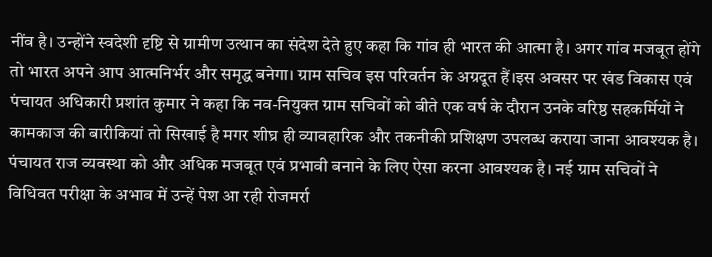नींव है। उन्होंने स्वदेशी दृष्टि से ग्रामीण उत्थान का संदेश देते हुए कहा कि गांव ही भारत की आत्मा है। अगर गांव मजबूत होंगे तो भारत अपने आप आत्मनिर्भर और समृद्ध बनेगा। ग्राम सचिव इस परिवर्तन के अग्रदूत हैं।इस अवसर पर खंड विकास एवं पंचायत अधिकारी प्रशांत कुमार ने कहा कि नव-नियुक्त ग्राम सचिवों को बीते एक वर्ष के दौरान उनके वरिष्ठ सहकर्मियों ने कामकाज की बारीकियां तो सिखाई है मगर शीघ्र ही व्यावहारिक और तकनीकी प्रशिक्षण उपलब्ध कराया जाना आवश्यक है। पंचायत राज व्यवस्था को और अधिक मजबूत एवं प्रभावी बनाने के लिए ऐसा करना आवश्यक है। नई ग्राम सचिवों ने विधिवत परीक्षा के अभाव में उन्हें पेश आ रही रोजमर्रा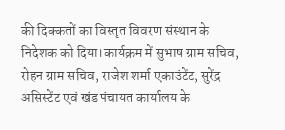की दिक्कतों का विस्तृत विवरण संस्थान के निदेशक को दिया।कार्यक्रम में सुभाष ग्राम सचिव, रोहन ग्राम सचिव, राजेश शर्मा एकाउंटेंट, सुरेंद्र असिस्टेंट एवं खंड पंचायत कार्यालय के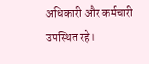अधिकारी और कर्मचारी उपस्थित रहे।